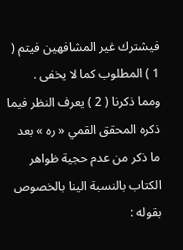فيشترك غير المشافهين فيتم ( 1 ) المطلوب كما لا يخفى .
ومما ذكرنا ( 2 ) يعرف النظر فيما ذكره المحقق القمي « ره » بعد ما ذكر من عدم حجية ظواهر الكتاب بالنسبة الينا بالخصوص بقوله :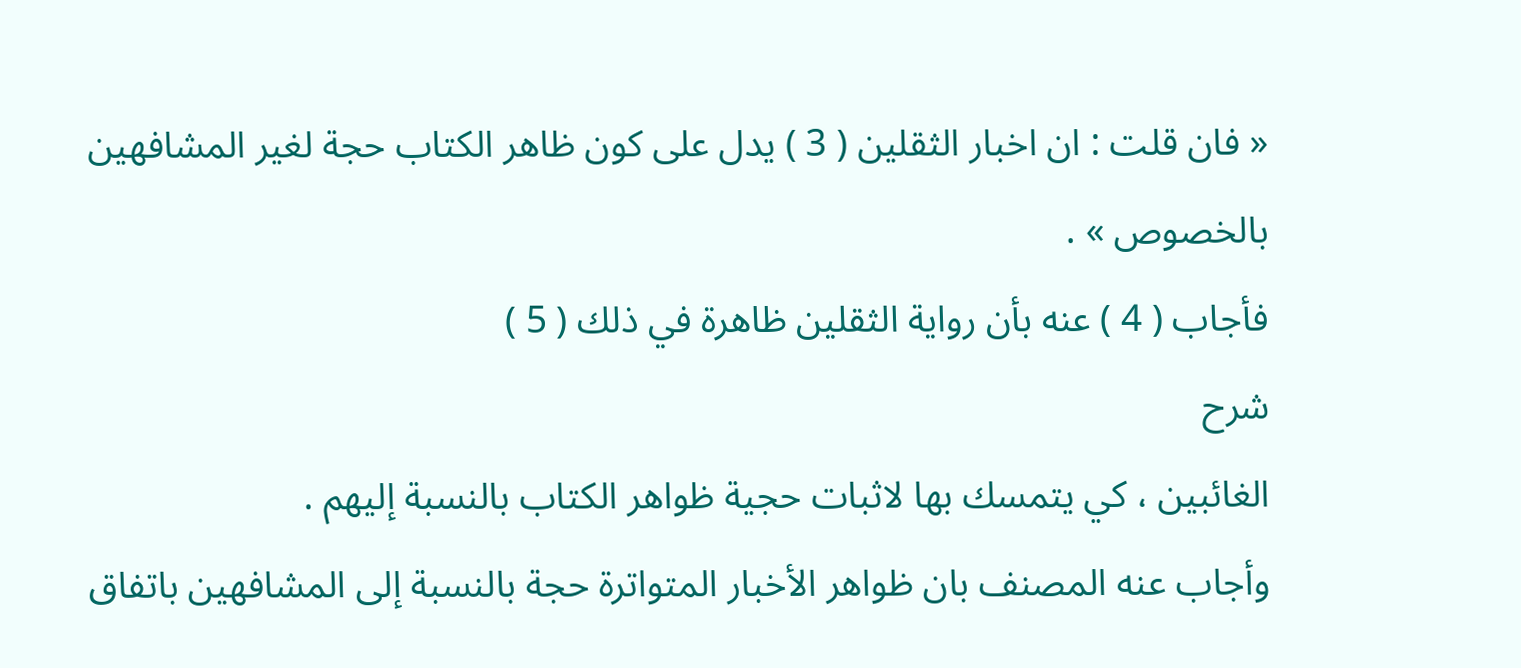« فان قلت : ان اخبار الثقلين ( 3 ) يدل على كون ظاهر الكتاب حجة لغير المشافهين بالخصوص » .
فأجاب ( 4 ) عنه بأن رواية الثقلين ظاهرة في ذلك ( 5 )
شرح
الغائبين ، كي يتمسك بها لاثبات حجية ظواهر الكتاب بالنسبة إليهم .
وأجاب عنه المصنف بان ظواهر الأخبار المتواترة حجة بالنسبة إلى المشافهين باتفاق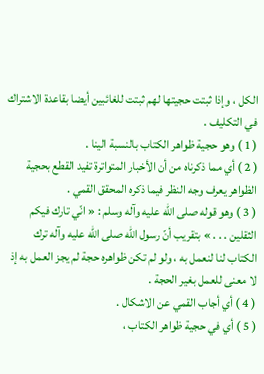الكل ، وإذا ثبتت حجيتها لهم ثبتت للغائبين أيضا بقاعدة الاشتراك في التكليف .
( 1 ) وهو حجية ظواهر الكتاب بالنسبة الينا .
( 2 ) أي مما ذكرناه من أن الأخبار المتواترة تفيد القطع بحجية الظواهر يعرف وجه النظر فيما ذكره المحقق القمي .
( 3 ) وهو قوله صلى اللّه عليه وآله وسلم : « انّي تارك فيكم الثقلين . . . » بتقريب أنّ رسول اللّه صلى اللّه عليه وآله ترك الكتاب لنا لنعمل به ، ولو لم تكن ظواهره حجة لم يجز العمل به إذ لا معنى للعمل بغير الحجة .
( 4 ) أي أجاب القمي عن الاشكال .
( 5 ) أي في حجية ظواهر الكتاب ،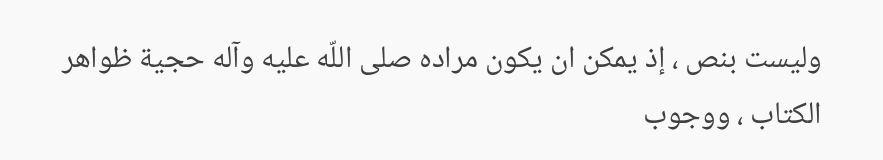وليست بنص ، إذ يمكن ان يكون مراده صلى اللّه عليه وآله حجية ظواهر الكتاب ، ووجوب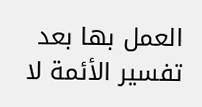العمل بها بعد تفسير الأئمة لا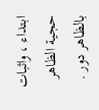ابتداء ، واثبات حجية الظاهر بالظاهر دور .